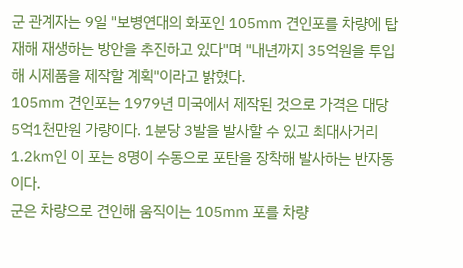군 관계자는 9일 "보병연대의 화포인 105㎜ 견인포를 차량에 탑재해 재생하는 방안을 추진하고 있다"며 "내년까지 35억원을 투입해 시제품을 제작할 계획"이라고 밝혔다.
105㎜ 견인포는 1979년 미국에서 제작된 것으로 가격은 대당 5억1천만원 가량이다. 1분당 3발을 발사할 수 있고 최대사거리 1.2㎞인 이 포는 8명이 수동으로 포탄을 장착해 발사하는 반자동이다.
군은 차량으로 견인해 움직이는 105㎜ 포를 차량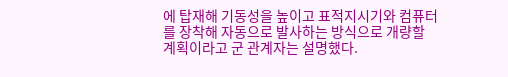에 탑재해 기동성을 높이고 표적지시기와 컴퓨터를 장착해 자동으로 발사하는 방식으로 개량할 계획이라고 군 관계자는 설명했다.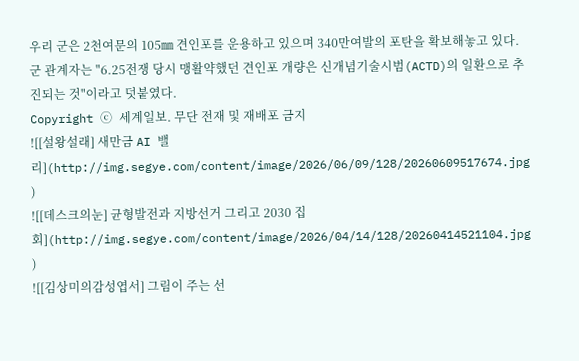우리 군은 2천여문의 105㎜ 견인포를 운용하고 있으며 340만여발의 포탄을 확보해놓고 있다.
군 관계자는 "6.25전쟁 당시 맹활약했던 견인포 개량은 신개념기술시범(ACTD)의 일환으로 추진되는 것"이라고 덧붙였다.
Copyright ⓒ 세계일보. 무단 전재 및 재배포 금지
![[설왕설래] 새만금 AI 밸리](http://img.segye.com/content/image/2026/06/09/128/20260609517674.jpg
)
![[데스크의눈] 균형발전과 지방선거 그리고 2030 집회](http://img.segye.com/content/image/2026/04/14/128/20260414521104.jpg
)
![[김상미의감성엽서] 그림이 주는 선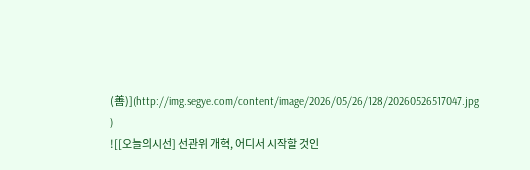(善)](http://img.segye.com/content/image/2026/05/26/128/20260526517047.jpg
)
![[오늘의시선] 선관위 개혁, 어디서 시작할 것인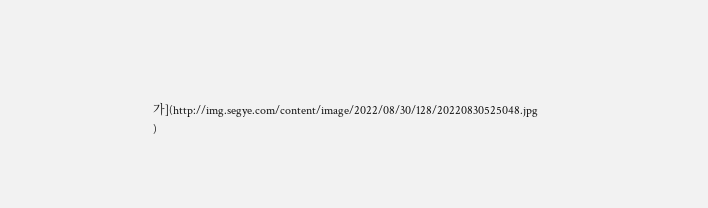가](http://img.segye.com/content/image/2022/08/30/128/20220830525048.jpg
)